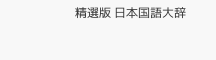精選版 日本国語大辞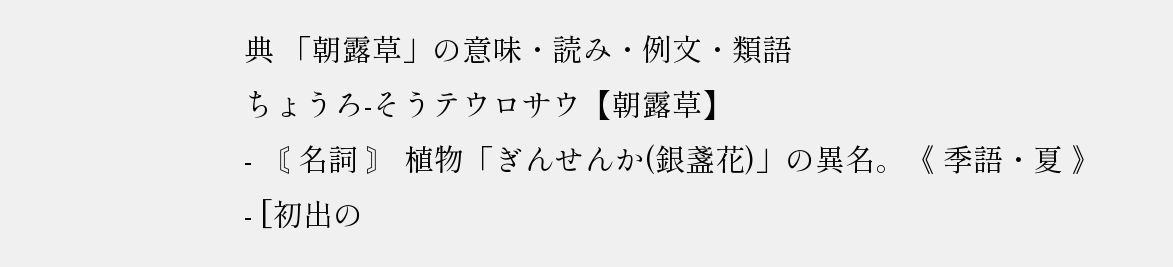典 「朝露草」の意味・読み・例文・類語
ちょうろ‐そうテウロサウ【朝露草】
- 〘 名詞 〙 植物「ぎんせんか(銀盞花)」の異名。《 季語・夏 》
- [初出の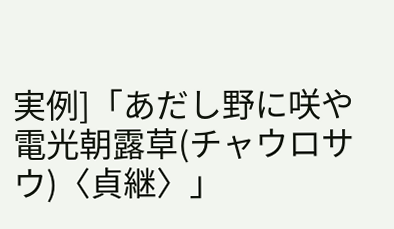実例]「あだし野に咲や電光朝露草(チャウロサウ)〈貞継〉」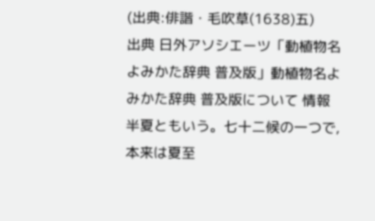(出典:俳諧・毛吹草(1638)五)
出典 日外アソシエーツ「動植物名よみかた辞典 普及版」動植物名よみかた辞典 普及版について 情報
半夏ともいう。七十二候の一つで,本来は夏至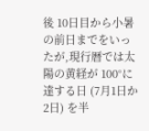後 10日目から小暑の前日までをいったが,現行暦では太陽の黄経が 100°に達する日 (7月1日か2日) を半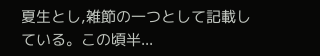夏生とし,雑節の一つとして記載している。この頃半...